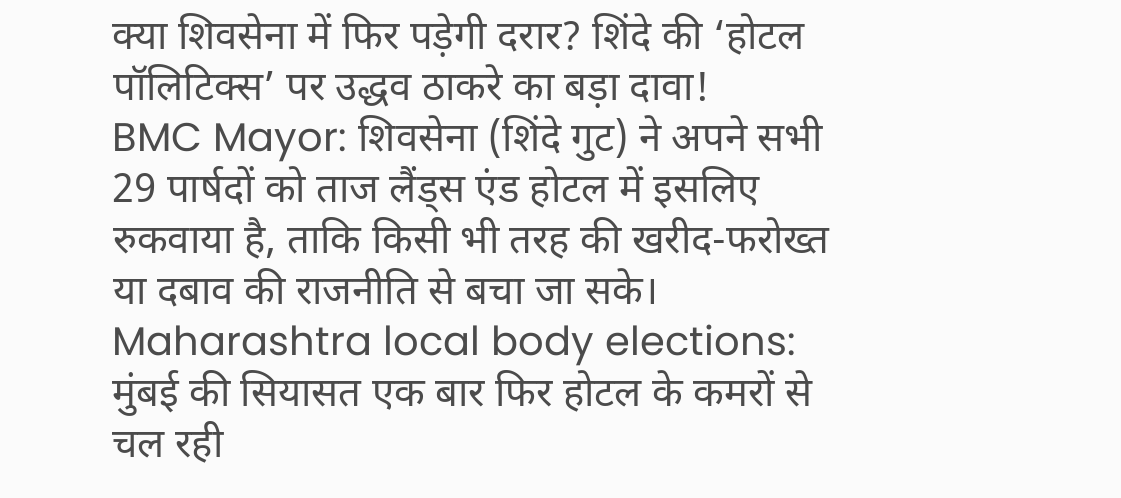क्या शिवसेना में फिर पड़ेगी दरार? शिंदे की ‘होटल पॉलिटिक्स’ पर उद्धव ठाकरे का बड़ा दावा!
BMC Mayor: शिवसेना (शिंदे गुट) ने अपने सभी 29 पार्षदों को ताज लैंड्स एंड होटल में इसलिए रुकवाया है, ताकि किसी भी तरह की खरीद-फरोख्त या दबाव की राजनीति से बचा जा सके।
Maharashtra local body elections: मुंबई की सियासत एक बार फिर होटल के कमरों से चल रही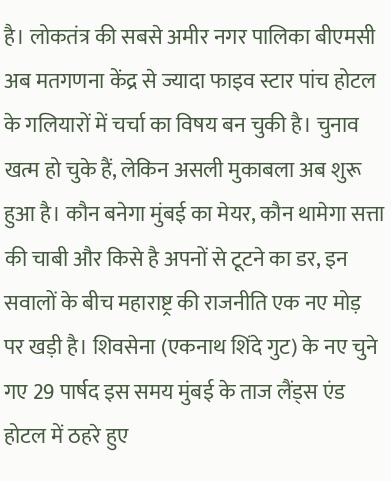है। लोकतंत्र की सबसे अमीर नगर पालिका बीएमसी अब मतगणना केंद्र से ज्यादा फाइव स्टार पांच होटल के गलियारों में चर्चा का विषय बन चुकी है। चुनाव खत्म हो चुके हैं, लेकिन असली मुकाबला अब शुरू हुआ है। कौन बनेगा मुंबई का मेयर, कौन थामेगा सत्ता की चाबी और किसे है अपनों से टूटने का डर, इन सवालों के बीच महाराष्ट्र की राजनीति एक नए मोड़ पर खड़ी है। शिवसेना (एकनाथ शिंदे गुट) के नए चुने गए 29 पार्षद इस समय मुंबई के ताज लैंड्स एंड होटल में ठहरे हुए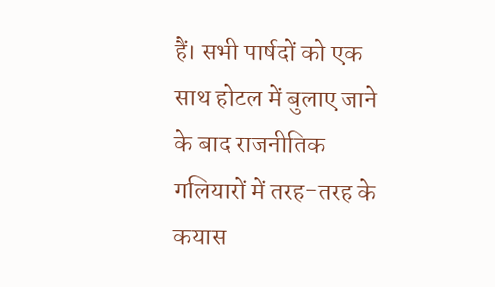हैं। सभी पार्षदों को एक साथ होटल में बुलाए जाने के बाद राजनीतिक गलियारों में तरह-तरह के कयास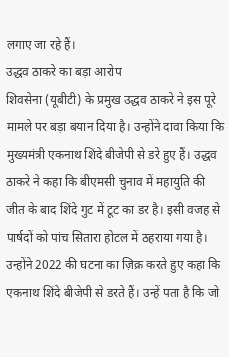लगाए जा रहे हैं।
उद्धव ठाकरे का बड़ा आरोप
शिवसेना (यूबीटी) के प्रमुख उद्धव ठाकरे ने इस पूरे मामले पर बड़ा बयान दिया है। उन्होंने दावा किया कि मुख्यमंत्री एकनाथ शिंदे बीजेपी से डरे हुए हैं। उद्धव ठाकरे ने कहा कि बीएमसी चुनाव में महायुति की जीत के बाद शिंदे गुट में टूट का डर है। इसी वजह से पार्षदों को पांच सितारा होटल में ठहराया गया है। उन्होंने 2022 की घटना का ज़िक्र करते हुए कहा कि एकनाथ शिंदे बीजेपी से डरते हैं। उन्हें पता है कि जो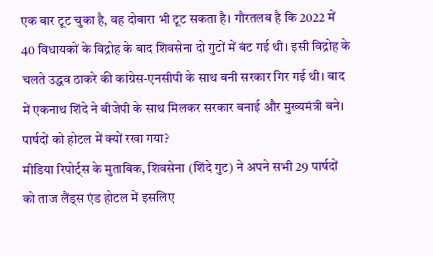एक बार टूट चुका है, वह दोबारा भी टूट सकता है। गौरतलब है कि 2022 में 40 विधायकों के विद्रोह के बाद शिवसेना दो गुटों में बंट गई थी। इसी विद्रोह के चलते उद्धव ठाकरे की कांग्रेस-एनसीपी के साथ बनी सरकार गिर गई थी। बाद में एकनाथ शिंदे ने बीजेपी के साथ मिलकर सरकार बनाई और मुख्यमंत्री बने।
पार्षदों को होटल में क्यों रखा गया?
मीडिया रिपोर्ट्स के मुताबिक, शिवसेना (शिंदे गुट) ने अपने सभी 29 पार्षदों को ताज लैंड्स एंड होटल में इसलिए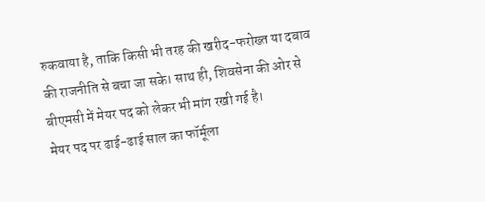रुकवाया है, ताकि किसी भी तरह की खरीद-फरोख्त या दबाव की राजनीति से बचा जा सके। साथ ही, शिवसेना की ओर से बीएमसी में मेयर पद को लेकर भी मांग रखी गई है।
मेयर पद पर ढाई-ढाई साल का फॉर्मूला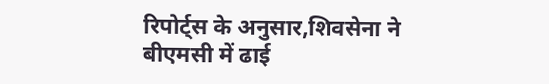रिपोर्ट्स के अनुसार,शिवसेना ने बीएमसी में ढाई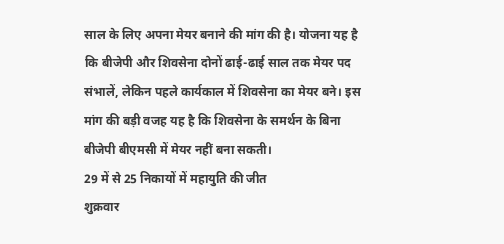साल के लिए अपना मेयर बनाने की मांग की है। योजना यह है कि बीजेपी और शिवसेना दोनों ढाई-ढाई साल तक मेयर पद संभालें, लेकिन पहले कार्यकाल में शिवसेना का मेयर बने। इस मांग की बड़ी वजह यह है कि शिवसेना के समर्थन के बिना बीजेपी बीएमसी में मेयर नहीं बना सकती।
29 में से 25 निकायों में महायुति की जीत
शुक्रवार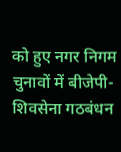को हुए नगर निगम चुनावों में बीजेपी-शिवसेना गठबंधन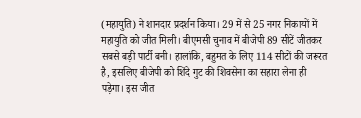(महायुति) ने शानदार प्रदर्शन किया। 29 में से 25 नगर निकायों में महायुति को जीत मिली। बीएमसी चुनाव में बीजेपी 89 सीटें जीतकर सबसे बड़ी पार्टी बनी। हालांकि, बहुमत के लिए 114 सीटों की जरूरत है, इसलिए बीजेपी को शिंदे गुट की शिवसेना का सहारा लेना ही पड़ेगा। इस जीत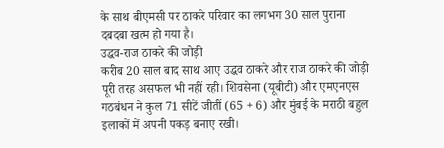के साथ बीएमसी पर ठाकरे परिवार का लगभग 30 साल पुराना दबदबा खत्म हो गया है।
उद्धव-राज ठाकरे की जोड़ी
करीब 20 साल बाद साथ आए उद्धव ठाकरे और राज ठाकरे की जोड़ी पूरी तरह असफल भी नहीं रही। शिवसेना (यूबीटी) और एमएनएस गठबंधन ने कुल 71 सीटें जीतीं (65 + 6) और मुंबई के मराठी बहुल इलाकों में अपनी पकड़ बनाए रखी।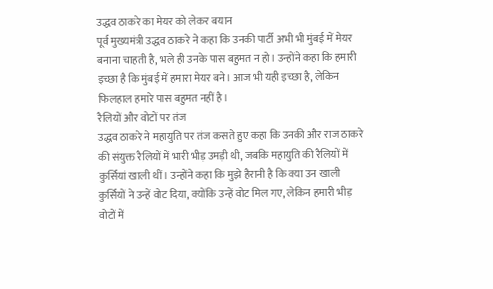उद्धव ठाकरे का मेयर को लेकर बयान
पूर्व मुख्यमंत्री उद्धव ठाकरे ने कहा कि उनकी पार्टी अभी भी मुंबई में मेयर बनाना चाहती है, भले ही उनके पास बहुमत न हो। उन्होंने कहा कि हमारी इच्छा है कि मुंबई में हमारा मेयर बने। आज भी यही इच्छा है, लेकिन फिलहाल हमारे पास बहुमत नहीं है।
रैलियों और वोटों पर तंज
उद्धव ठाकरे ने महायुति पर तंज कसते हुए कहा कि उनकी और राज ठाकरे की संयुक्त रैलियों में भारी भीड़ उमड़ी थी, जबकि महायुति की रैलियों में कुर्सियां खाली थीं। उन्होंने कहा कि मुझे हैरानी है कि क्या उन खाली कुर्सियों ने उन्हें वोट दिया, क्योंकि उन्हें वोट मिल गए, लेकिन हमारी भीड़ वोटों में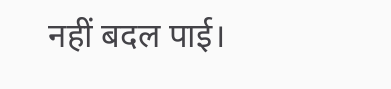नहीं बदल पाई।